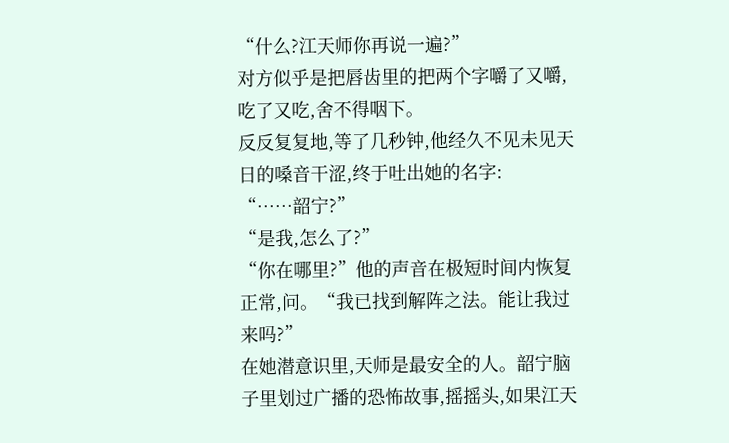“什么?江天师你再说一遍?”
对方似乎是把唇齿里的把两个字嚼了又嚼,吃了又吃,舍不得咽下。
反反复复地,等了几秒钟,他经久不见未见天日的嗓音干涩,终于吐出她的名字:
“……韶宁?”
“是我,怎么了?”
“你在哪里?”他的声音在极短时间内恢复正常,问。“我已找到解阵之法。能让我过来吗?”
在她潜意识里,天师是最安全的人。韶宁脑子里划过广播的恐怖故事,摇摇头,如果江天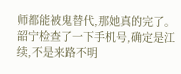师都能被鬼替代,那她真的完了。
韶宁检查了一下手机号,确定是江续,不是来路不明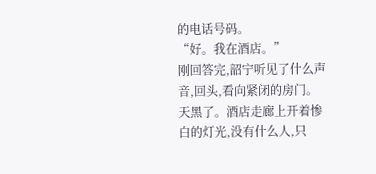的电话号码。
“好。我在酒店。”
刚回答完,韶宁听见了什么声音,回头,看向紧闭的房门。
天黑了。酒店走廊上开着惨白的灯光,没有什么人,只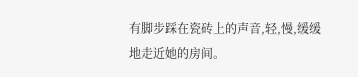有脚步踩在瓷砖上的声音,轻,慢,缓缓地走近她的房间。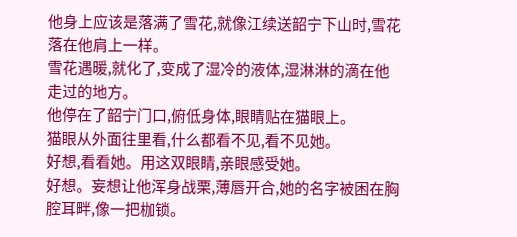他身上应该是落满了雪花,就像江续送韶宁下山时,雪花落在他肩上一样。
雪花遇暖,就化了,变成了湿冷的液体,湿淋淋的滴在他走过的地方。
他停在了韶宁门口,俯低身体,眼睛贴在猫眼上。
猫眼从外面往里看,什么都看不见,看不见她。
好想,看看她。用这双眼睛,亲眼感受她。
好想。妄想让他浑身战栗,薄唇开合,她的名字被困在胸腔耳畔,像一把枷锁。